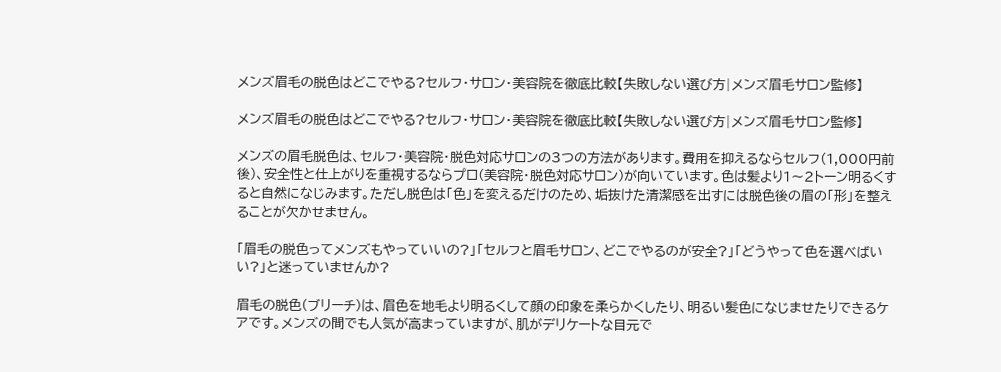メンズ眉毛の脱色はどこでやる?セルフ・サロン・美容院を徹底比較【失敗しない選び方|メンズ眉毛サロン監修】

メンズ眉毛の脱色はどこでやる?セルフ・サロン・美容院を徹底比較【失敗しない選び方|メンズ眉毛サロン監修】

メンズの眉毛脱色は、セルフ・美容院・脱色対応サロンの3つの方法があります。費用を抑えるならセルフ(1,000円前後)、安全性と仕上がりを重視するならプロ(美容院・脱色対応サロン)が向いています。色は髪より1〜2トーン明るくすると自然になじみます。ただし脱色は「色」を変えるだけのため、垢抜けた清潔感を出すには脱色後の眉の「形」を整えることが欠かせません。

「眉毛の脱色ってメンズもやっていいの?」「セルフと眉毛サロン、どこでやるのが安全?」「どうやって色を選べばいい?」と迷っていませんか?

眉毛の脱色(ブリーチ)は、眉色を地毛より明るくして顔の印象を柔らかくしたり、明るい髪色になじませたりできるケアです。メンズの間でも人気が高まっていますが、肌がデリケートな目元で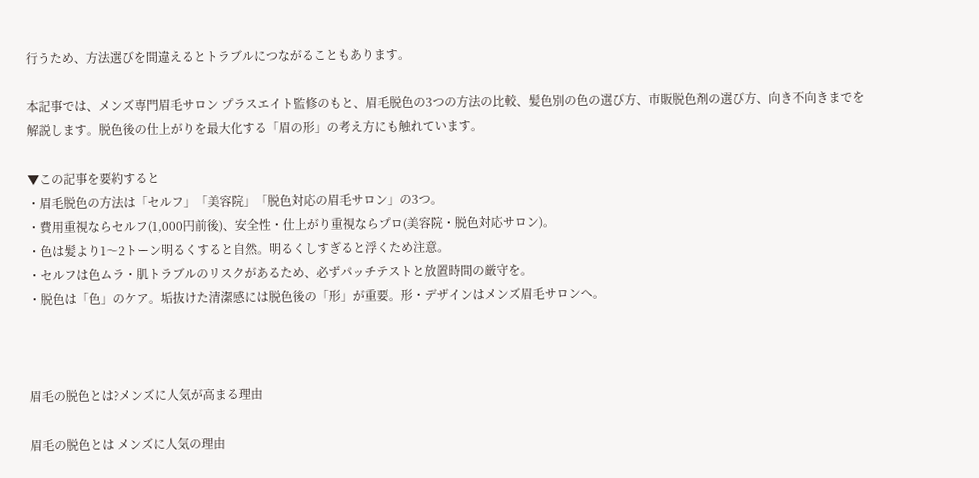行うため、方法選びを間違えるとトラブルにつながることもあります。

本記事では、メンズ専門眉毛サロン プラスエイト監修のもと、眉毛脱色の3つの方法の比較、髪色別の色の選び方、市販脱色剤の選び方、向き不向きまでを解説します。脱色後の仕上がりを最大化する「眉の形」の考え方にも触れています。

▼この記事を要約すると
・眉毛脱色の方法は「セルフ」「美容院」「脱色対応の眉毛サロン」の3つ。
・費用重視ならセルフ(1,000円前後)、安全性・仕上がり重視ならプロ(美容院・脱色対応サロン)。
・色は髪より1〜2トーン明るくすると自然。明るくしすぎると浮くため注意。
・セルフは色ムラ・肌トラブルのリスクがあるため、必ずパッチテストと放置時間の厳守を。
・脱色は「色」のケア。垢抜けた清潔感には脱色後の「形」が重要。形・デザインはメンズ眉毛サロンへ。



眉毛の脱色とは?メンズに人気が高まる理由

眉毛の脱色とは メンズに人気の理由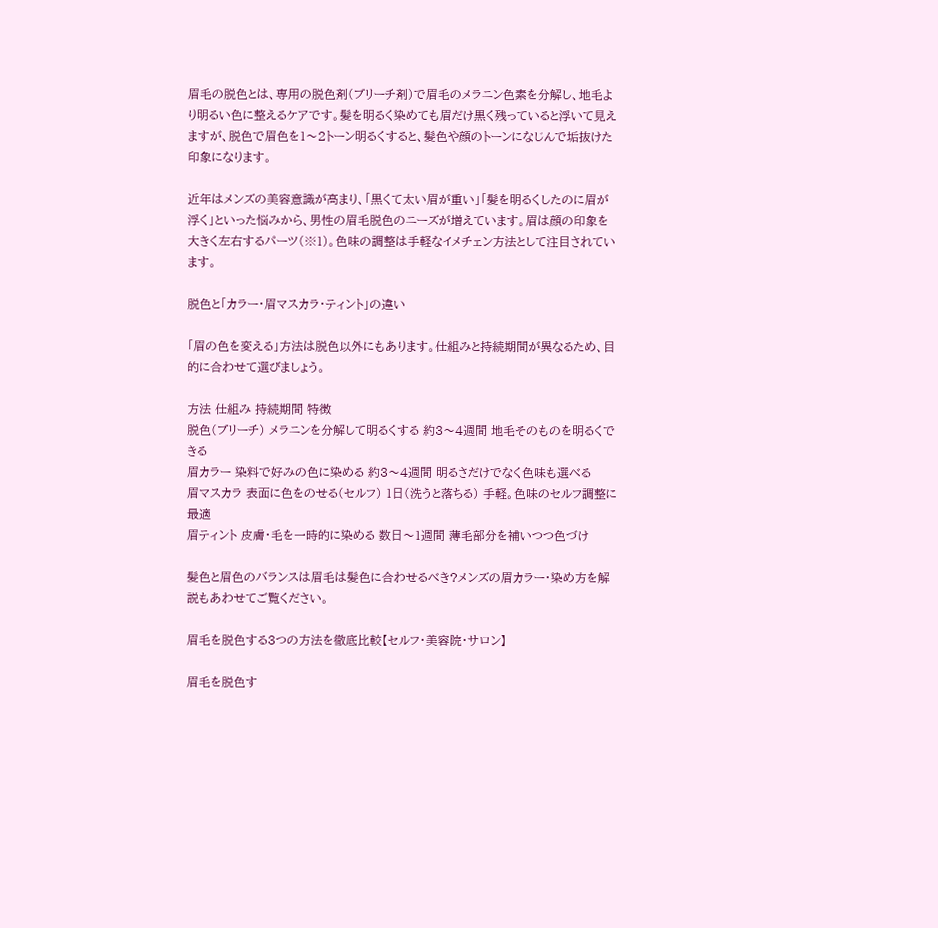眉毛の脱色とは、専用の脱色剤(ブリーチ剤)で眉毛のメラニン色素を分解し、地毛より明るい色に整えるケアです。髪を明るく染めても眉だけ黒く残っていると浮いて見えますが、脱色で眉色を1〜2トーン明るくすると、髪色や顔のトーンになじんで垢抜けた印象になります。

近年はメンズの美容意識が高まり、「黒くて太い眉が重い」「髪を明るくしたのに眉が浮く」といった悩みから、男性の眉毛脱色のニーズが増えています。眉は顔の印象を大きく左右するパーツ(※1)。色味の調整は手軽なイメチェン方法として注目されています。

脱色と「カラー・眉マスカラ・ティント」の違い

「眉の色を変える」方法は脱色以外にもあります。仕組みと持続期間が異なるため、目的に合わせて選びましょう。

方法 仕組み 持続期間 特徴
脱色(ブリーチ) メラニンを分解して明るくする 約3〜4週間 地毛そのものを明るくできる
眉カラー 染料で好みの色に染める 約3〜4週間 明るさだけでなく色味も選べる
眉マスカラ 表面に色をのせる(セルフ) 1日(洗うと落ちる) 手軽。色味のセルフ調整に最適
眉ティント 皮膚・毛を一時的に染める 数日〜1週間 薄毛部分を補いつつ色づけ

髪色と眉色のバランスは眉毛は髪色に合わせるべき?メンズの眉カラー・染め方を解説もあわせてご覧ください。

眉毛を脱色する3つの方法を徹底比較【セルフ・美容院・サロン】

眉毛を脱色す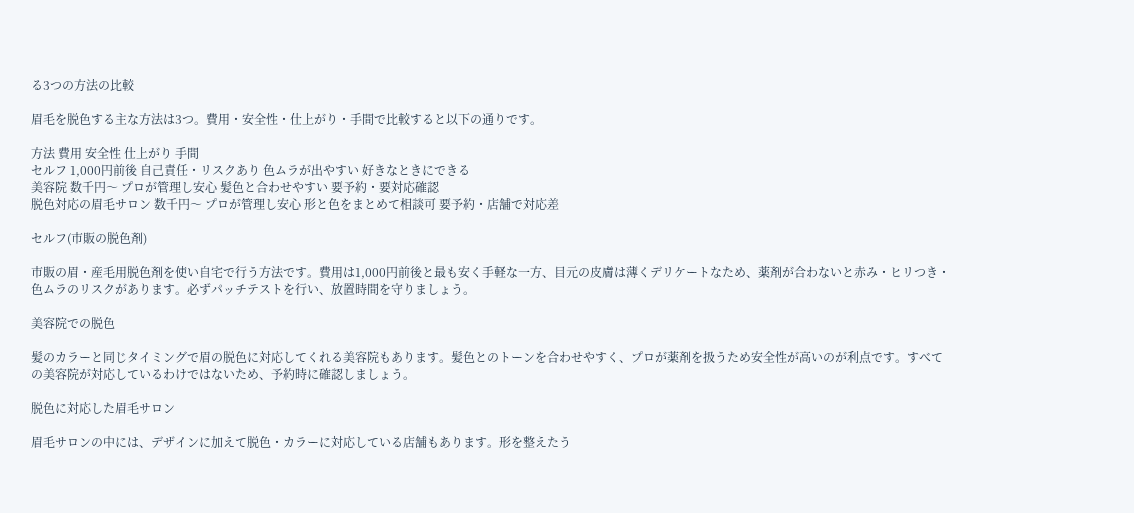る3つの方法の比較

眉毛を脱色する主な方法は3つ。費用・安全性・仕上がり・手間で比較すると以下の通りです。

方法 費用 安全性 仕上がり 手間
セルフ 1,000円前後 自己責任・リスクあり 色ムラが出やすい 好きなときにできる
美容院 数千円〜 プロが管理し安心 髪色と合わせやすい 要予約・要対応確認
脱色対応の眉毛サロン 数千円〜 プロが管理し安心 形と色をまとめて相談可 要予約・店舗で対応差

セルフ(市販の脱色剤)

市販の眉・産毛用脱色剤を使い自宅で行う方法です。費用は1,000円前後と最も安く手軽な一方、目元の皮膚は薄くデリケートなため、薬剤が合わないと赤み・ヒリつき・色ムラのリスクがあります。必ずパッチテストを行い、放置時間を守りましょう。

美容院での脱色

髪のカラーと同じタイミングで眉の脱色に対応してくれる美容院もあります。髪色とのトーンを合わせやすく、プロが薬剤を扱うため安全性が高いのが利点です。すべての美容院が対応しているわけではないため、予約時に確認しましょう。

脱色に対応した眉毛サロン

眉毛サロンの中には、デザインに加えて脱色・カラーに対応している店舗もあります。形を整えたう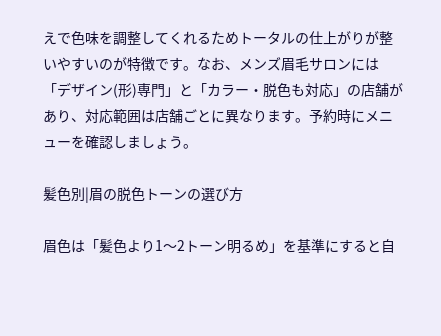えで色味を調整してくれるためトータルの仕上がりが整いやすいのが特徴です。なお、メンズ眉毛サロンには「デザイン(形)専門」と「カラー・脱色も対応」の店舗があり、対応範囲は店舗ごとに異なります。予約時にメニューを確認しましょう。

髪色別|眉の脱色トーンの選び方

眉色は「髪色より1〜2トーン明るめ」を基準にすると自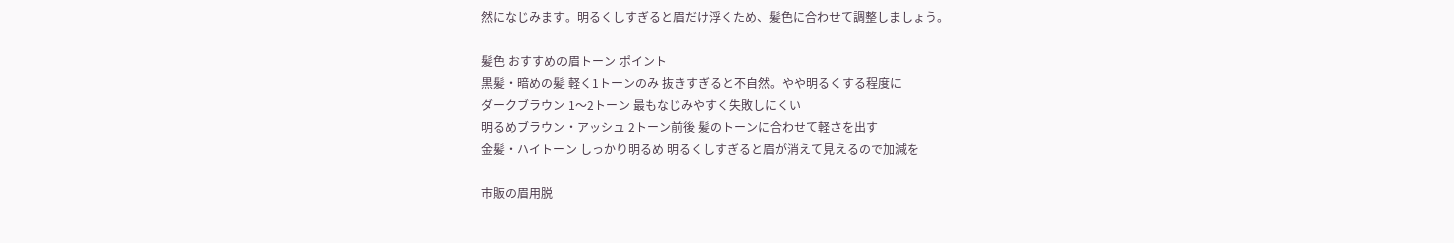然になじみます。明るくしすぎると眉だけ浮くため、髪色に合わせて調整しましょう。

髪色 おすすめの眉トーン ポイント
黒髪・暗めの髪 軽く1トーンのみ 抜きすぎると不自然。やや明るくする程度に
ダークブラウン 1〜2トーン 最もなじみやすく失敗しにくい
明るめブラウン・アッシュ 2トーン前後 髪のトーンに合わせて軽さを出す
金髪・ハイトーン しっかり明るめ 明るくしすぎると眉が消えて見えるので加減を

市販の眉用脱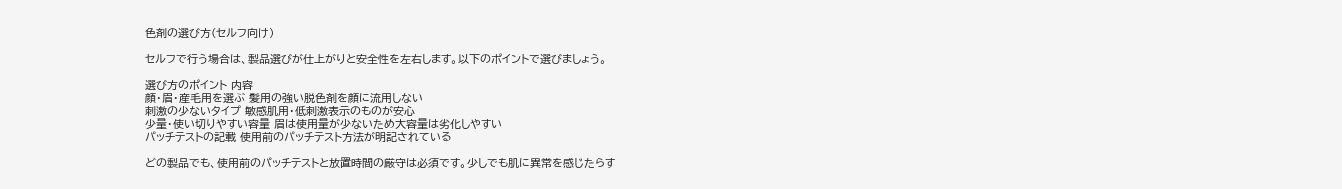色剤の選び方(セルフ向け)

セルフで行う場合は、製品選びが仕上がりと安全性を左右します。以下のポイントで選びましょう。

選び方のポイント 内容
顔・眉・産毛用を選ぶ 髪用の強い脱色剤を顔に流用しない
刺激の少ないタイプ 敏感肌用・低刺激表示のものが安心
少量・使い切りやすい容量 眉は使用量が少ないため大容量は劣化しやすい
パッチテストの記載 使用前のパッチテスト方法が明記されている

どの製品でも、使用前のパッチテストと放置時間の厳守は必須です。少しでも肌に異常を感じたらす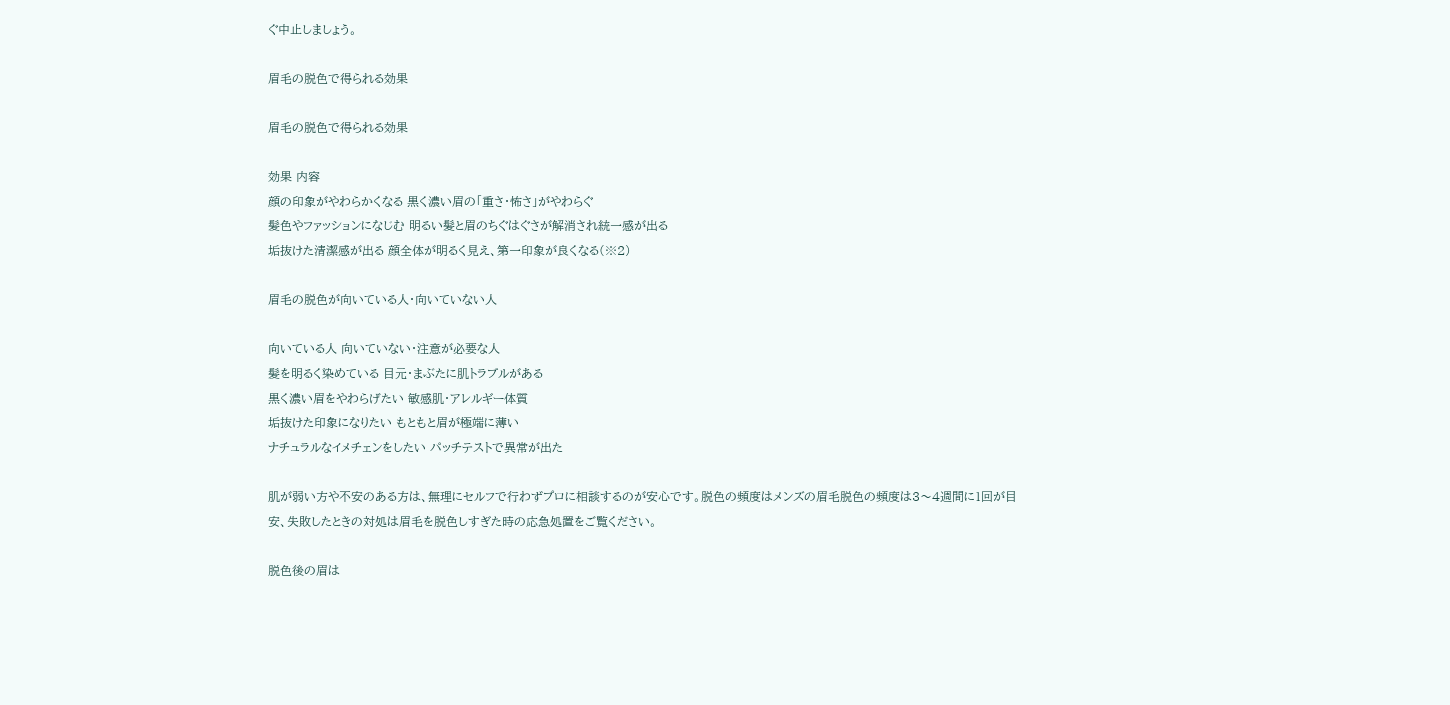ぐ中止しましょう。

眉毛の脱色で得られる効果

眉毛の脱色で得られる効果

効果 内容
顔の印象がやわらかくなる 黒く濃い眉の「重さ・怖さ」がやわらぐ
髪色やファッションになじむ 明るい髪と眉のちぐはぐさが解消され統一感が出る
垢抜けた清潔感が出る 顔全体が明るく見え、第一印象が良くなる(※2)

眉毛の脱色が向いている人・向いていない人

向いている人 向いていない・注意が必要な人
髪を明るく染めている 目元・まぶたに肌トラブルがある
黒く濃い眉をやわらげたい 敏感肌・アレルギー体質
垢抜けた印象になりたい もともと眉が極端に薄い
ナチュラルなイメチェンをしたい パッチテストで異常が出た

肌が弱い方や不安のある方は、無理にセルフで行わずプロに相談するのが安心です。脱色の頻度はメンズの眉毛脱色の頻度は3〜4週間に1回が目安、失敗したときの対処は眉毛を脱色しすぎた時の応急処置をご覧ください。

脱色後の眉は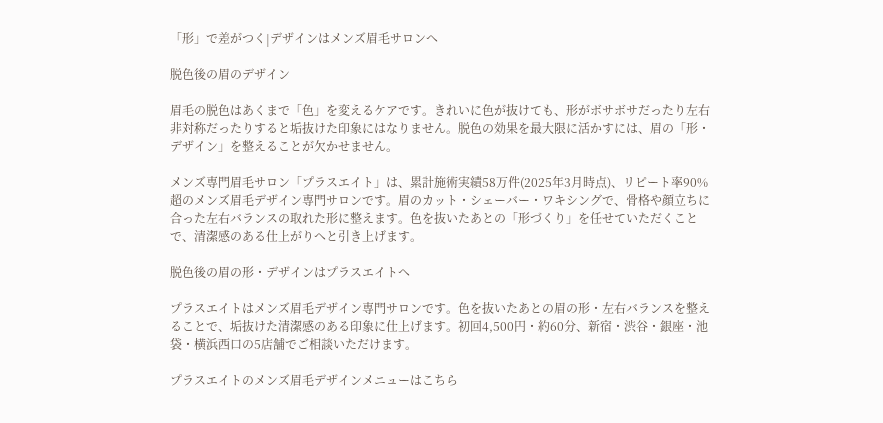「形」で差がつく|デザインはメンズ眉毛サロンへ

脱色後の眉のデザイン

眉毛の脱色はあくまで「色」を変えるケアです。きれいに色が抜けても、形がボサボサだったり左右非対称だったりすると垢抜けた印象にはなりません。脱色の効果を最大限に活かすには、眉の「形・デザイン」を整えることが欠かせません。

メンズ専門眉毛サロン「プラスエイト」は、累計施術実績58万件(2025年3月時点)、リピート率90%超のメンズ眉毛デザイン専門サロンです。眉のカット・シェーバー・ワキシングで、骨格や顔立ちに合った左右バランスの取れた形に整えます。色を抜いたあとの「形づくり」を任せていただくことで、清潔感のある仕上がりへと引き上げます。

脱色後の眉の形・デザインはプラスエイトへ

プラスエイトはメンズ眉毛デザイン専門サロンです。色を抜いたあとの眉の形・左右バランスを整えることで、垢抜けた清潔感のある印象に仕上げます。初回4,500円・約60分、新宿・渋谷・銀座・池袋・横浜西口の5店舗でご相談いただけます。

プラスエイトのメンズ眉毛デザインメニューはこちら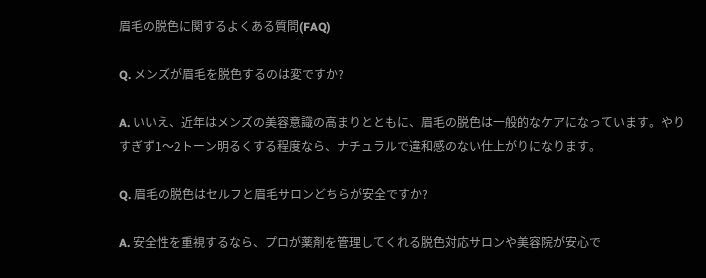眉毛の脱色に関するよくある質問(FAQ)

Q. メンズが眉毛を脱色するのは変ですか?

A. いいえ、近年はメンズの美容意識の高まりとともに、眉毛の脱色は一般的なケアになっています。やりすぎず1〜2トーン明るくする程度なら、ナチュラルで違和感のない仕上がりになります。

Q. 眉毛の脱色はセルフと眉毛サロンどちらが安全ですか?

A. 安全性を重視するなら、プロが薬剤を管理してくれる脱色対応サロンや美容院が安心で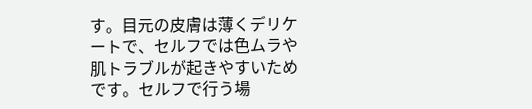す。目元の皮膚は薄くデリケートで、セルフでは色ムラや肌トラブルが起きやすいためです。セルフで行う場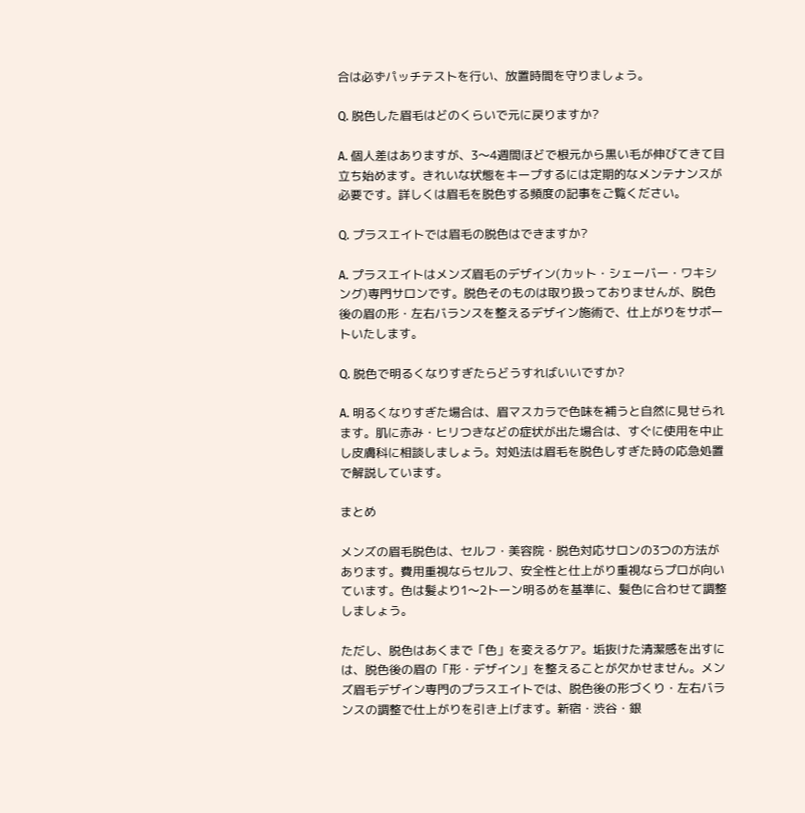合は必ずパッチテストを行い、放置時間を守りましょう。

Q. 脱色した眉毛はどのくらいで元に戻りますか?

A. 個人差はありますが、3〜4週間ほどで根元から黒い毛が伸びてきて目立ち始めます。きれいな状態をキープするには定期的なメンテナンスが必要です。詳しくは眉毛を脱色する頻度の記事をご覧ください。

Q. プラスエイトでは眉毛の脱色はできますか?

A. プラスエイトはメンズ眉毛のデザイン(カット・シェーバー・ワキシング)専門サロンです。脱色そのものは取り扱っておりませんが、脱色後の眉の形・左右バランスを整えるデザイン施術で、仕上がりをサポートいたします。

Q. 脱色で明るくなりすぎたらどうすればいいですか?

A. 明るくなりすぎた場合は、眉マスカラで色味を補うと自然に見せられます。肌に赤み・ヒリつきなどの症状が出た場合は、すぐに使用を中止し皮膚科に相談しましょう。対処法は眉毛を脱色しすぎた時の応急処置で解説しています。

まとめ

メンズの眉毛脱色は、セルフ・美容院・脱色対応サロンの3つの方法があります。費用重視ならセルフ、安全性と仕上がり重視ならプロが向いています。色は髪より1〜2トーン明るめを基準に、髪色に合わせて調整しましょう。

ただし、脱色はあくまで「色」を変えるケア。垢抜けた清潔感を出すには、脱色後の眉の「形・デザイン」を整えることが欠かせません。メンズ眉毛デザイン専門のプラスエイトでは、脱色後の形づくり・左右バランスの調整で仕上がりを引き上げます。新宿・渋谷・銀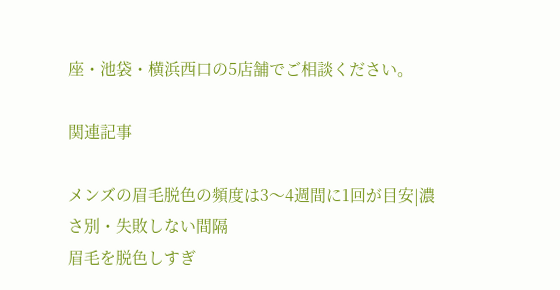座・池袋・横浜西口の5店舗でご相談ください。

関連記事

メンズの眉毛脱色の頻度は3〜4週間に1回が目安|濃さ別・失敗しない間隔
眉毛を脱色しすぎ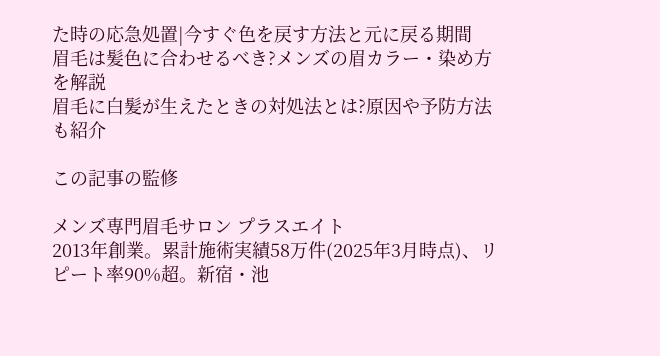た時の応急処置|今すぐ色を戻す方法と元に戻る期間
眉毛は髪色に合わせるべき?メンズの眉カラー・染め方を解説
眉毛に白髪が生えたときの対処法とは?原因や予防方法も紹介

この記事の監修

メンズ専門眉毛サロン プラスエイト
2013年創業。累計施術実績58万件(2025年3月時点)、リピート率90%超。新宿・池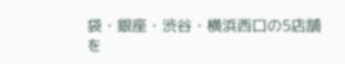袋・銀座・渋谷・横浜西口の5店舗を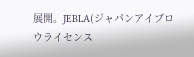展開。JEBLA(ジャパンアイブロウライセンス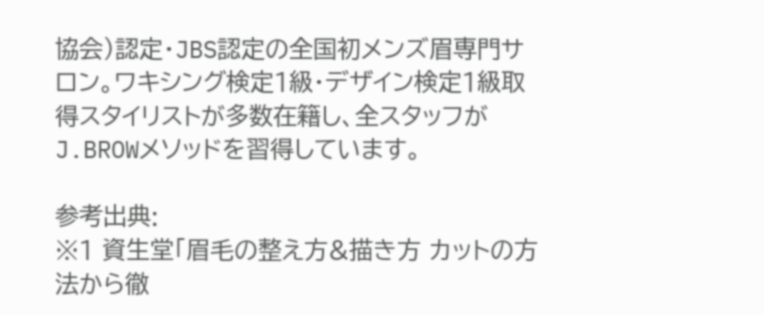協会)認定・JBS認定の全国初メンズ眉専門サロン。ワキシング検定1級・デザイン検定1級取得スタイリストが多数在籍し、全スタッフがJ.BROWメソッドを習得しています。

参考出典:
※1 資生堂「眉毛の整え方&描き方 カットの方法から徹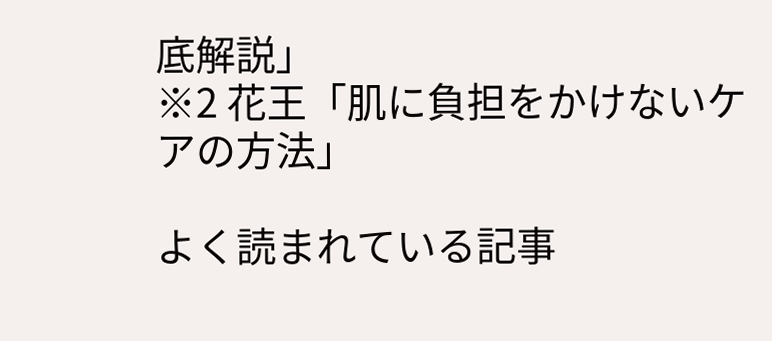底解説」
※2 花王「肌に負担をかけないケアの方法」

よく読まれている記事